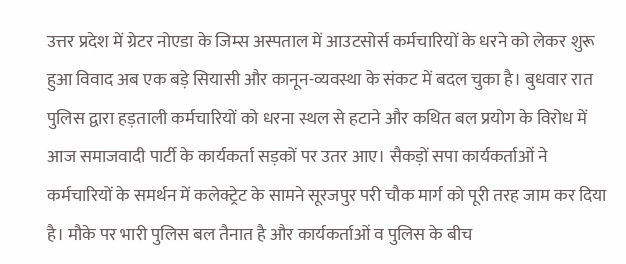उत्तर प्रदेश में ग्रेटर नोएडा के जिम्स अस्पताल में आउटसोर्स कर्मचारियों के धरने को लेकर शुरू हुआ विवाद अब एक बड़े सियासी और कानून-व्यवस्था के संकट में बदल चुका है। बुधवार रात पुलिस द्वारा हड़ताली कर्मचारियों को धरना स्थल से हटाने और कथित बल प्रयोग के विरोध में आज समाजवादी पार्टी के कार्यकर्ता सड़कों पर उतर आए। सैकड़ों सपा कार्यकर्ताओं ने कर्मचारियों के समर्थन में कलेक्ट्रेट के सामने सूरजपुर परी चौक मार्ग को पूरी तरह जाम कर दिया है। मौके पर भारी पुलिस बल तैनात है और कार्यकर्ताओं व पुलिस के बीच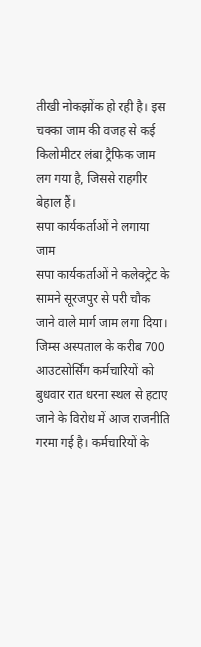तीखी नोकझोंक हो रही है। इस चक्का जाम की वजह से कई किलोमीटर लंबा ट्रैफिक जाम लग गया है, जिससे राहगीर बेहाल हैं।
सपा कार्यकर्ताओं ने लगाया जाम
सपा कार्यकर्ताओं ने कलेक्ट्रेट के सामने सूरजपुर से परी चौक जाने वाले मार्ग जाम लगा दिया। जिम्स अस्पताल के करीब 700 आउटसोर्सिंग कर्मचारियों को बुधवार रात धरना स्थल से हटाए जाने के विरोध में आज राजनीति गरमा गई है। कर्मचारियों के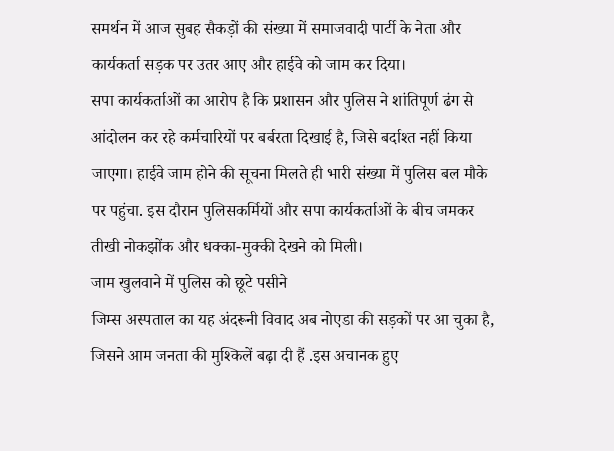समर्थन में आज सुबह सैकड़ों की संख्या में समाजवादी पार्टी के नेता और कार्यकर्ता सड़क पर उतर आए और हाईवे को जाम कर दिया।
सपा कार्यकर्ताओं का आरोप है कि प्रशासन और पुलिस ने शांतिपूर्ण ढंग से आंदोलन कर रहे कर्मचारियों पर बर्बरता दिखाई है, जिसे बर्दाश्त नहीं किया जाएगा। हाईवे जाम होने की सूचना मिलते ही भारी संख्या में पुलिस बल मौके पर पहुंचा. इस दौरान पुलिसकर्मियों और सपा कार्यकर्ताओं के बीच जमकर तीखी नोकझोंक और धक्का-मुक्की देखने को मिली।
जाम खुलवाने में पुलिस को छूटे पसीने
जिम्स अस्पताल का यह अंदरूनी विवाद अब नोएडा की सड़कों पर आ चुका है, जिसने आम जनता की मुश्किलें बढ़ा दी हैं .इस अचानक हुए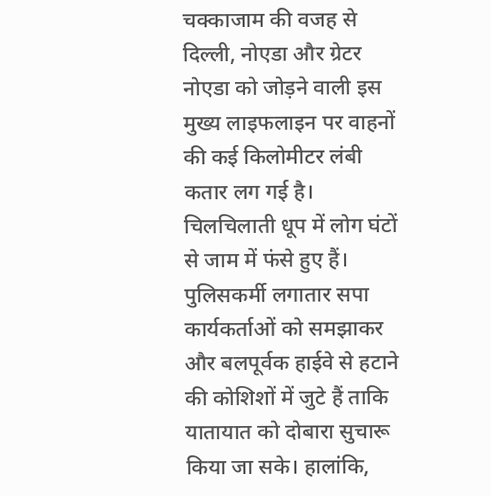चक्काजाम की वजह से दिल्ली, नोएडा और ग्रेटर नोएडा को जोड़ने वाली इस मुख्य लाइफलाइन पर वाहनों की कई किलोमीटर लंबी कतार लग गई है। चिलचिलाती धूप में लोग घंटों से जाम में फंसे हुए हैं। पुलिसकर्मी लगातार सपा कार्यकर्ताओं को समझाकर और बलपूर्वक हाईवे से हटाने की कोशिशों में जुटे हैं ताकि यातायात को दोबारा सुचारू किया जा सके। हालांकि,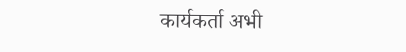कार्यकर्ता अभी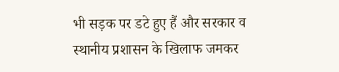भी सड़क पर डटे हुए हैं और सरकार व स्थानीय प्रशासन के खिलाफ जमकर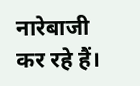नारेबाजी कर रहे हैं।